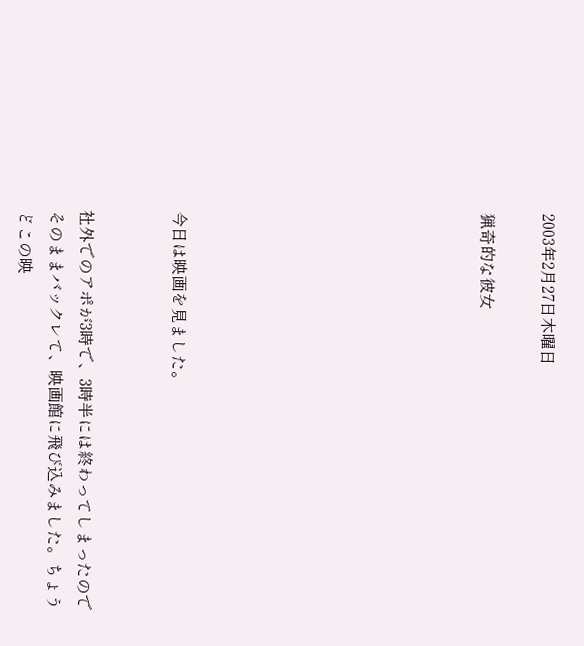2003年2月27日木曜日

猟奇的な彼女









今日は映画を見ました。


社外でのアポが3時で、3時半には終わってしまったのでそのままバックレて、映画館に飛び込みました。ちょうどこの映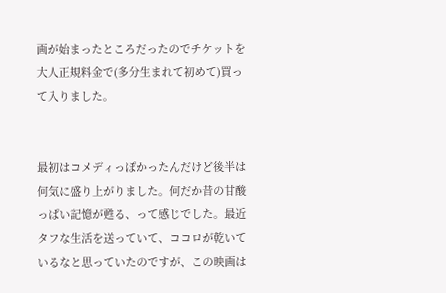画が始まったところだったのでチケットを大人正規料金で(多分生まれて初めて)買って入りました。


最初はコメディっぽかったんだけど後半は何気に盛り上がりました。何だか昔の甘酸っぱい記憶が甦る、って感じでした。最近タフな生活を送っていて、ココロが乾いているなと思っていたのですが、この映画は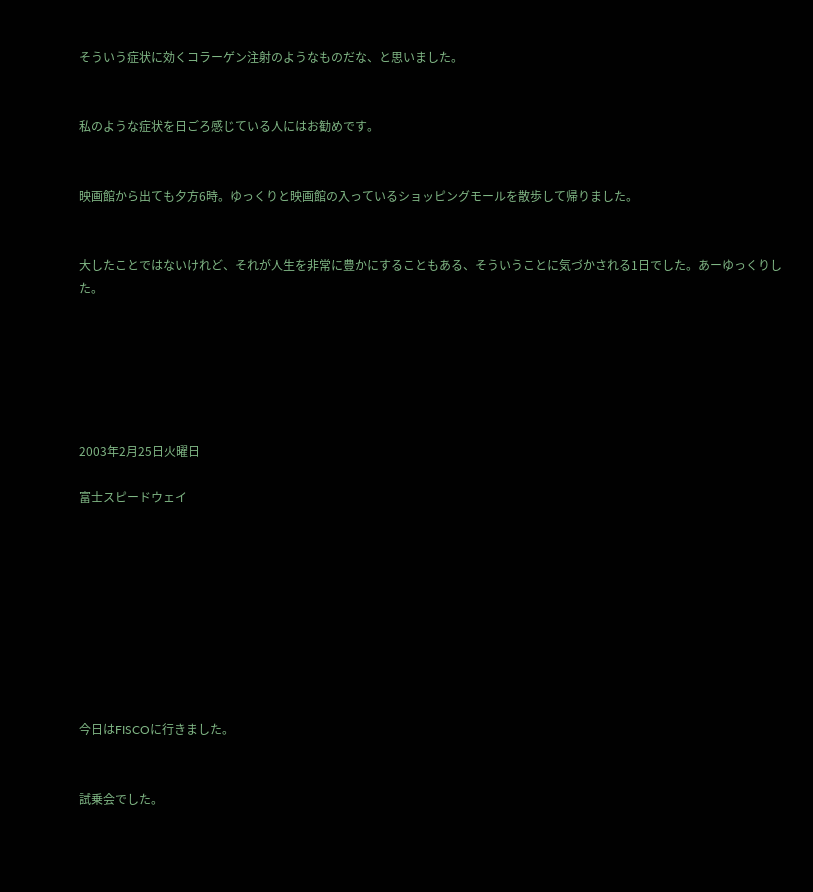そういう症状に効くコラーゲン注射のようなものだな、と思いました。


私のような症状を日ごろ感じている人にはお勧めです。


映画館から出ても夕方6時。ゆっくりと映画館の入っているショッピングモールを散歩して帰りました。


大したことではないけれど、それが人生を非常に豊かにすることもある、そういうことに気づかされる1日でした。あーゆっくりした。






2003年2月25日火曜日

富士スピードウェイ









今日はFISCOに行きました。


試乗会でした。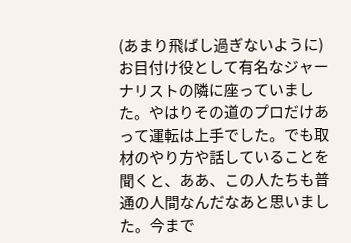(あまり飛ばし過ぎないように)お目付け役として有名なジャーナリストの隣に座っていました。やはりその道のプロだけあって運転は上手でした。でも取材のやり方や話していることを聞くと、ああ、この人たちも普通の人間なんだなあと思いました。今まで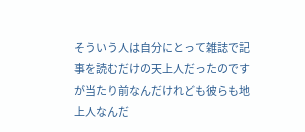そういう人は自分にとって雑誌で記事を読むだけの天上人だったのですが当たり前なんだけれども彼らも地上人なんだ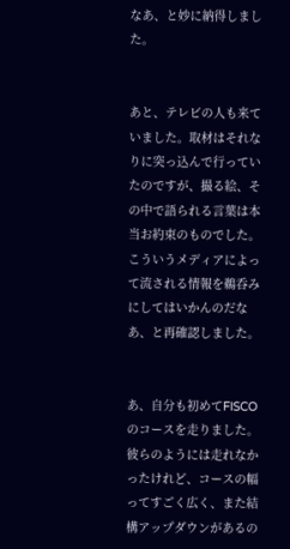なあ、と妙に納得しました。


あと、テレビの人も来ていました。取材はそれなりに突っ込んで行っていたのですが、撮る絵、その中で語られる言葉は本当お約束のものでした。こういうメディアによって流される情報を鵜呑みにしてはいかんのだなあ、と再確認しました。


あ、自分も初めてFISCOのコースを走りました。彼らのようには走れなかったけれど、コースの幅ってすごく広く、また結構アップダウンがあるの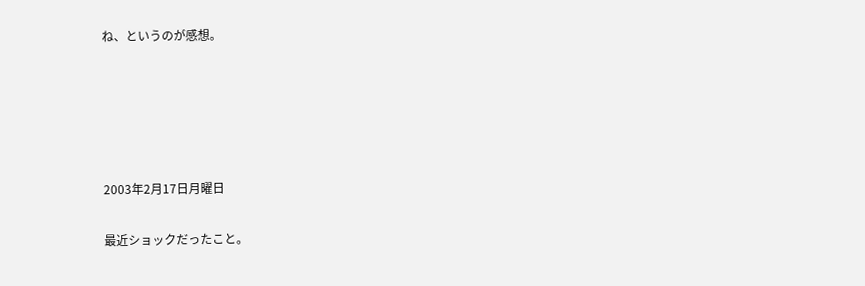ね、というのが感想。





2003年2月17日月曜日

最近ショックだったこと。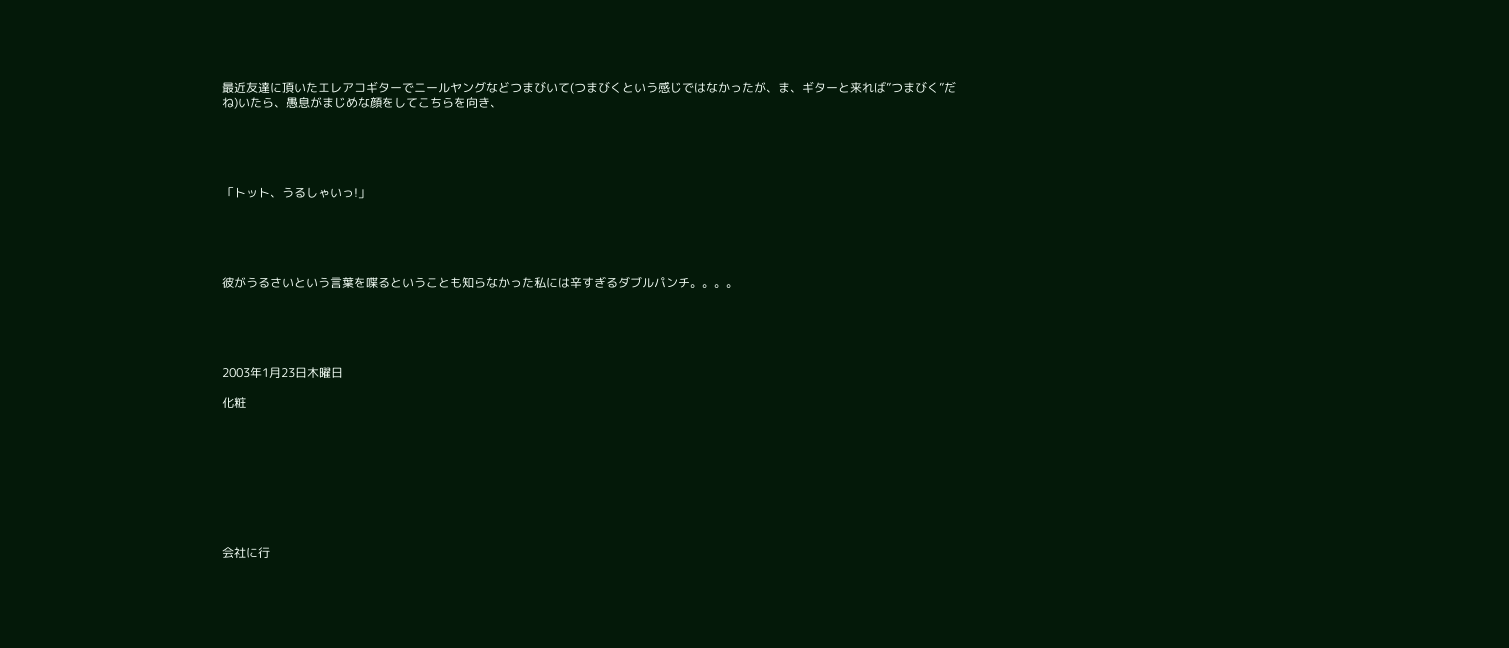最近友達に頂いたエレアコギターでニールヤングなどつまびいて(つまびくという感じではなかったが、ま、ギターと来れば”つまびく”だね)いたら、愚息がまじめな顔をしてこちらを向き、





「トット、うるしゃいっ!」





彼がうるさいという言葉を喋るということも知らなかった私には辛すぎるダブルパンチ。。。。





2003年1月23日木曜日

化粧









会社に行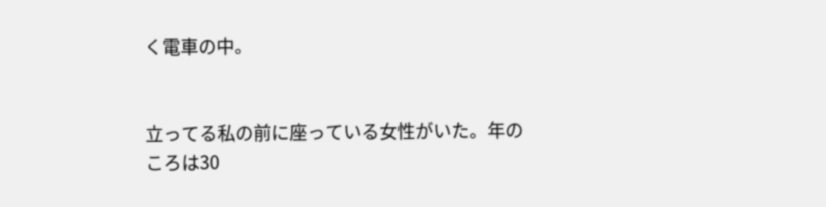く電車の中。


立ってる私の前に座っている女性がいた。年のころは30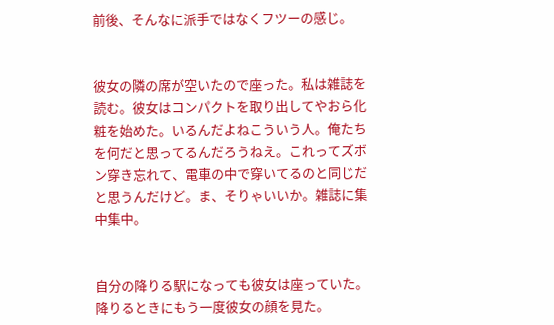前後、そんなに派手ではなくフツーの感じ。


彼女の隣の席が空いたので座った。私は雑誌を読む。彼女はコンパクトを取り出してやおら化粧を始めた。いるんだよねこういう人。俺たちを何だと思ってるんだろうねえ。これってズボン穿き忘れて、電車の中で穿いてるのと同じだと思うんだけど。ま、そりゃいいか。雑誌に集中集中。


自分の降りる駅になっても彼女は座っていた。降りるときにもう一度彼女の顔を見た。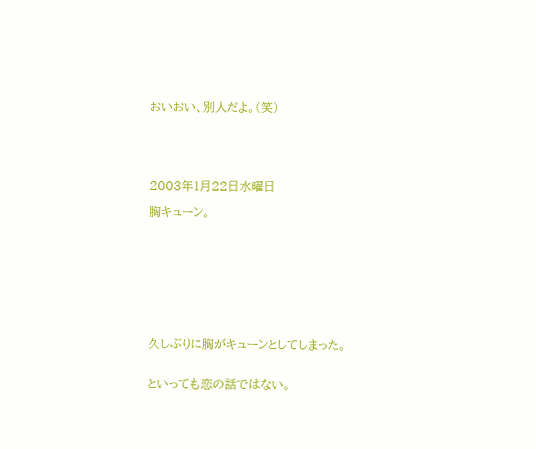おいおい、別人だよ。(笑)





2003年1月22日水曜日

胸キューン。









久しぶりに胸がキューンとしてしまった。


といっても恋の話ではない。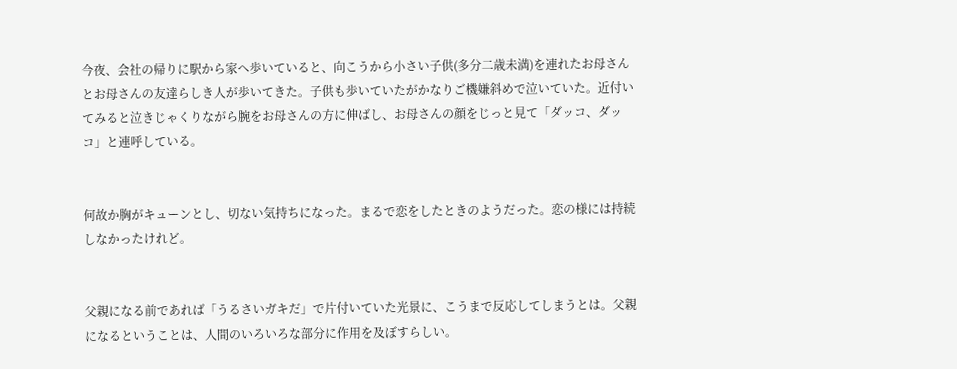今夜、会社の帰りに駅から家へ歩いていると、向こうから小さい子供(多分二歳未満)を連れたお母さんとお母さんの友達らしき人が歩いてきた。子供も歩いていたがかなりご機嫌斜めで泣いていた。近付いてみると泣きじゃくりながら腕をお母さんの方に伸ばし、お母さんの顔をじっと見て「ダッコ、ダッコ」と連呼している。


何故か胸がキューンとし、切ない気持ちになった。まるで恋をしたときのようだった。恋の様には持続しなかったけれど。


父親になる前であれば「うるさいガキだ」で片付いていた光景に、こうまで反応してしまうとは。父親になるということは、人間のいろいろな部分に作用を及ぼすらしい。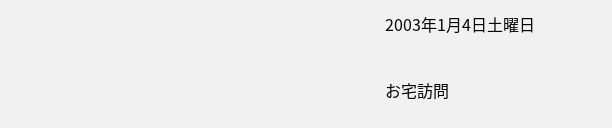2003年1月4日土曜日

お宅訪問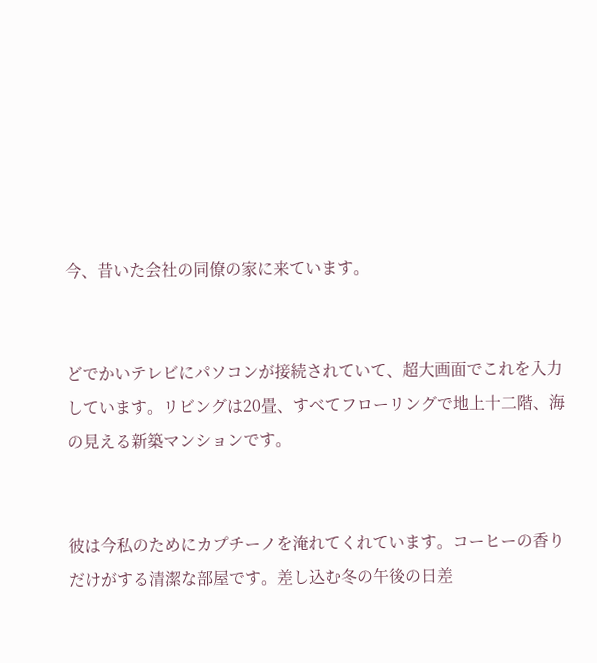今、昔いた会社の同僚の家に来ています。


どでかいテレビにパソコンが接続されていて、超大画面でこれを入力しています。リビングは20畳、すべてフローリングで地上十二階、海の見える新築マンションです。


彼は今私のためにカプチーノを淹れてくれています。コーヒーの香りだけがする清潔な部屋です。差し込む冬の午後の日差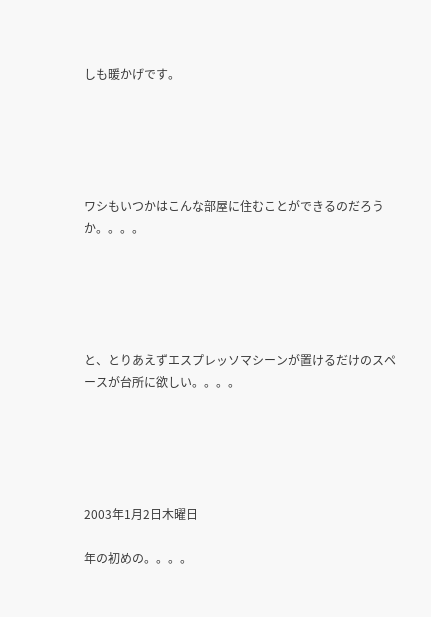しも暖かげです。





ワシもいつかはこんな部屋に住むことができるのだろうか。。。。





と、とりあえずエスプレッソマシーンが置けるだけのスペースが台所に欲しい。。。。





2003年1月2日木曜日

年の初めの。。。。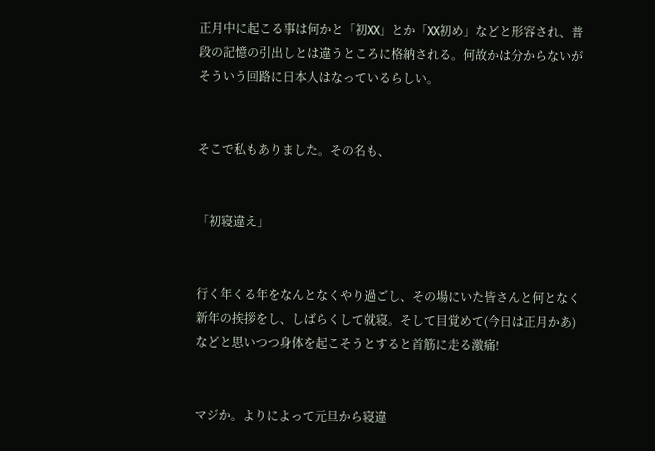正月中に起こる事は何かと「初XX」とか「XX初め」などと形容され、普段の記憶の引出しとは違うところに格納される。何故かは分からないがそういう回路に日本人はなっているらしい。


そこで私もありました。その名も、


「初寝違え」


行く年くる年をなんとなくやり過ごし、その場にいた皆さんと何となく新年の挨拶をし、しばらくして就寝。そして目覚めて(今日は正月かあ)などと思いつつ身体を起こそうとすると首筋に走る激痛!


マジか。よりによって元旦から寝違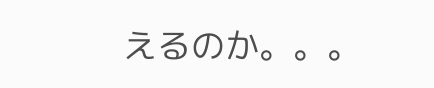えるのか。。。